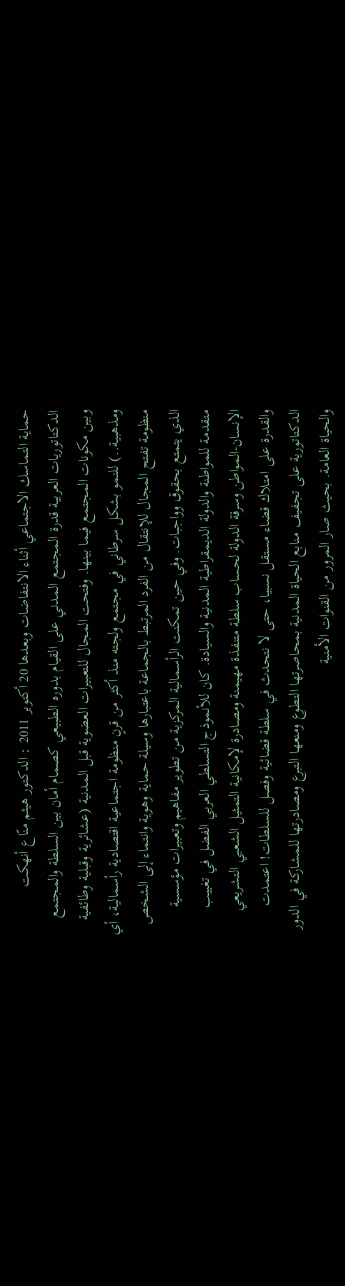حماية التماسك الاجتماعي أثناء الانتفاضات وبعدها 20 أكتوبر 2011 : الدكتور هيثم منّاع أنهكت الدكتاتوريات العربية قدرة المجتمع المدني على القيام بدوره الطبيعي كصمام أمان بين السلطة والمجتمع وبين مكونات المجتمع فيما بينها. وفتحت المجال للتعبيرات العضوية قبل المدنية (عشائرية وقبلية وطائفية ومذهبية..) للنمو بشكل سرطاني في مجتمع ولجته منذ أكثر من قرنٍ منظومة اجتماعية اقتصادية رأسمالية، أي منظومة تفتح المجال للإنتقال من الفرد المرتبط بالجماعة باعتبارها وسيلة حماية وهوية وانتماء إلى الشخص الذي يتمتع بحقوق وواجبات. وفي حين تمكنت الرأسمالية المركزية من تطوير مفاهيم وتعبيرات مؤسسية متقدمة للمواطنة والدولة الديمقراطية المدنية والسيادة. كان للأنموذج التسلطي العربي الفضل في تغييب الإنسان-المواطن وسرقة الدولة لحساب سلطة متنفذة مهيمنة ومصادرة لإمكانية التمثيل الشعبي التشريعي والقدرة على امتلاك قضاء مستقل نسبيا، حتى لا نتحدث في سلطة قضائية وفصل للسلطات! اعتمدت الدكتاتورية على تجفيف منابع الحياة المدنية بمحاصرتها التطوع ومنعها التبرع ومصادرتها للمشاركة في الدور والحياة العامة. بحيث صار المرور من القنوات الأمنية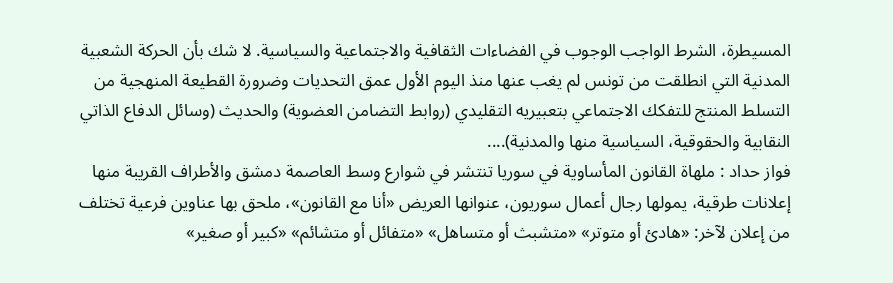المسيطرة، الشرط الواجب الوجوب في الفضاءات الثقافية والاجتماعية والسياسية. لا شك بأن الحركة الشعبية المدنية التي انطلقت من تونس لم يغب عنها منذ اليوم الأول عمق التحديات وضرورة القطيعة المنهجية من التسلط المنتج للتفكك الاجتماعي بتعبيريه التقليدي (روابط التضامن العضوية) والحديث (وسائل الدفاع الذاتي النقابية والحقوقية، السياسية منها والمدنية)....
فواز حداد : ملهاة القانون المأساوية في سوريا تنتشر في شوارع وسط العاصمة دمشق والأطراف القريبة منها إعلانات طرقية، يمولها رجال أعمال سوريون، عنوانها العريض «أنا مع القانون»، ملحق بها عناوين فرعية تختلف من إعلان لآخر: «هادئ أو متوتر» «متشبث أو متساهل» «متفائل أو متشائم» «كبير أو صغير»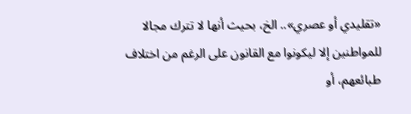«تقليدي أو عصري».. الخ، بحيث أنها لا تترك مجالا للمواطنين إلا ليكونوا مع القانون على الرغم من اختلاف طبائعهم، أو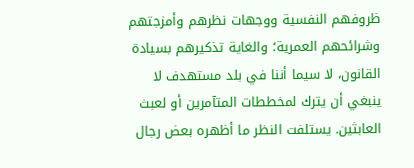ظروفهم النفسية ووجهات نظرهم وأمزجتهم وشرائحهم العمرية؛ والغاية تذكيرهم بسيادة القانون، لا سيما أننا في بلد مستهدف لا ينبغي أن يترك لمخططات المتآمرين أو لعبث العابثين. يستلفت النظر ما أظهره بعض رجال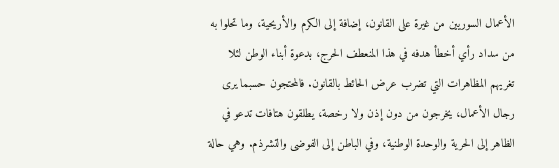الأعمال السوريين من غيرة على القانون، إضافة إلى الكرم والأريحية، وما تحلوا به من سداد رأي أخطأ هدفه في هذا المنعطف الحرج، بدعوة أبناء الوطن لئلا تغريهم المظاهرات التي تضرب عرض الحائط بالقانون. فالمحتجون حسبما يرى رجال الأعمال، يخرجون من دون إذن ولا رخصة، يطلقون هتافات تدعو في الظاهر إلى الحرية والوحدة الوطنية، وفي الباطن إلى الفوضى والتشرذم. وهي حالة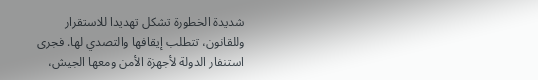شديدة الخطورة تشكل تهديدا للاستقرار وللقانون، تتطلب إيقافها والتصدي لها. فجرى استنفار الدولة لأجهزة الأمن ومعها الجيش،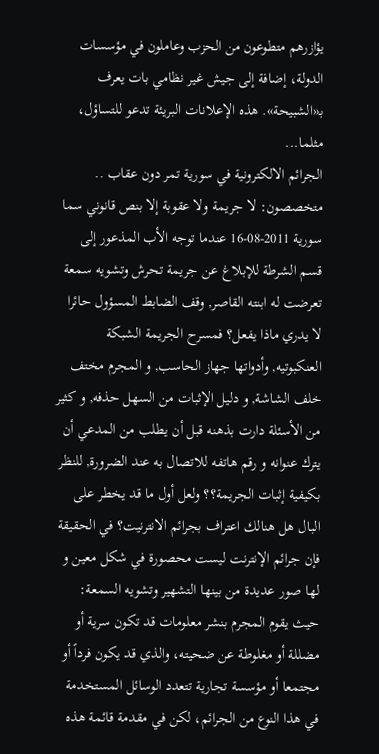يؤازرهم متطوعون من الحزب وعاملون في مؤسسات الدولة، إضافة إلى جيش غير نظامي بات يعرف بـ«الشبيحة». هذه الإعلانات البريئة تدعو للتساؤل، مثلما...
الجرائم الالكترونية في سورية تمر دون عقاب .. متخصصون: لا جريمة ولا عقوبة إلا بنص قانوني سما سورية 2011-08-16 عندما توجه الأب المذعور إلى قسم الشرطة للإبلاغ عن جريمة تحرش وتشويه سمعة تعرضت له ابنته القاصر, وقف الضابط المسؤول حائرا لا يدري ماذا يفعل؟ فمسرح الجريمة الشبكة العنكبوتيه, وأدواتها جهاز الحاسب, و المجرم مختف خلف الشاشة, و دليل الإثبات من السهل حذفه, و كثير من الأسئلة دارت بذهنه قبل أن يطلب من المدعي أن يترك عنوانه و رقم هاتفه للاتصال به عند الضرورة, للنظر بكيفية إثبات الجريمة؟؟ ولعل أول ما قد يخطر على البال هل هنالك اعتراف بجرائم الانترنيت؟ في الحقيقة فإن جرائم الإنترنت ليست محصورة في شكل معين و لها صور عديدة من بينها التشهير وتشويه السمعة: حيث يقوم المجرم بنشر معلومات قد تكون سرية أو مضللة أو مغلوطة عن ضحيته، والذي قد يكون فرداً أو مجتمعا أو مؤسسة تجارية تتعدد الوسائل المستخدمة في هذا النوع من الجرائم، لكن في مقدمة قائمة هذه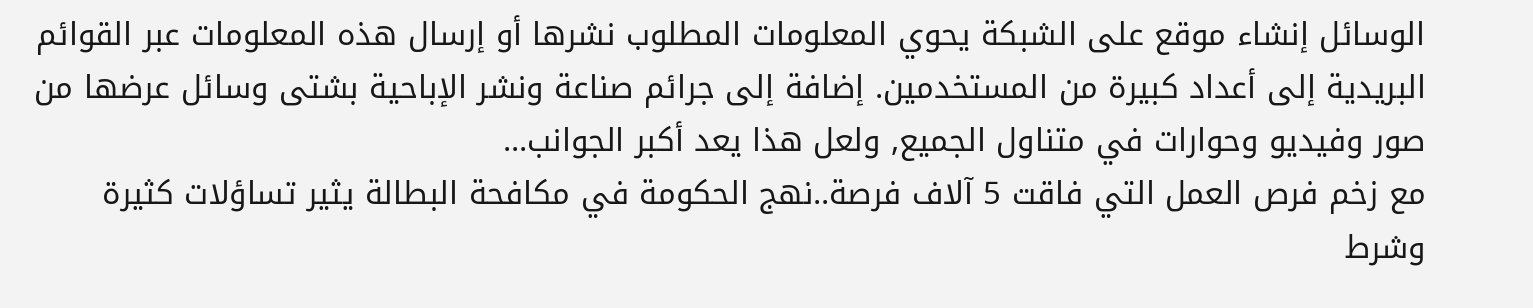الوسائل إنشاء موقع على الشبكة يحوي المعلومات المطلوب نشرها أو إرسال هذه المعلومات عبر القوائم البريدية إلى أعداد كبيرة من المستخدمين. إضافة إلى جرائم صناعة ونشر الإباحية بشتى وسائل عرضها من صور وفيديو وحوارات في متناول الجميع, ولعل هذا يعد أكبر الجوانب...
مع زخم فرص العمل التي فاقت 5 آلاف فرصة..نهج الحكومة في مكافحة البطالة يثير تساؤلات كثيرة وشرط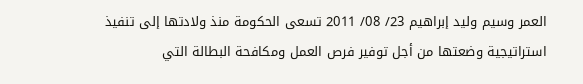العمر وسيم وليد إبراهيم 23/ 08/ 2011 تسعى الحكومة منذ ولادتها إلى تنفيذ استراتيجية وضعتها من أجل توفير فرص العمل ومكافحة البطالة التي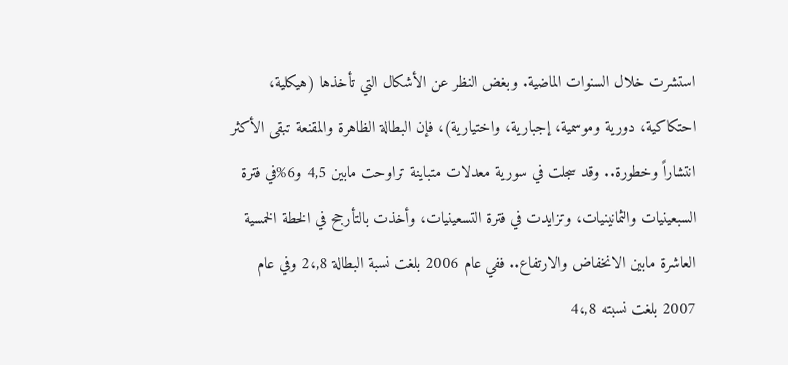استشرت خلال السنوات الماضية. وبغض النظر عن الأشكال التي تأخذها (هيكلية، احتكاكية، دورية وموسمية، إجبارية، واختيارية)، فإن البطالة الظاهرة والمقنعة تبقى الأكثر انتشاراً وخطورة.. وقد سجلت في سورية معدلات متباينة تراوحت مابين 4,5 و6%في فترة السبعينيات والثمانينيات، وتزايدت في فترة التسعينيات، وأخذت بالتأرجح في الخطة الخمسية العاشرة مابين الانخفاض والارتفاع.. ففي عام 2006 بلغت نسبة البطالة 8,،2 وفي عام 2007 بلغت نسبته 8,،4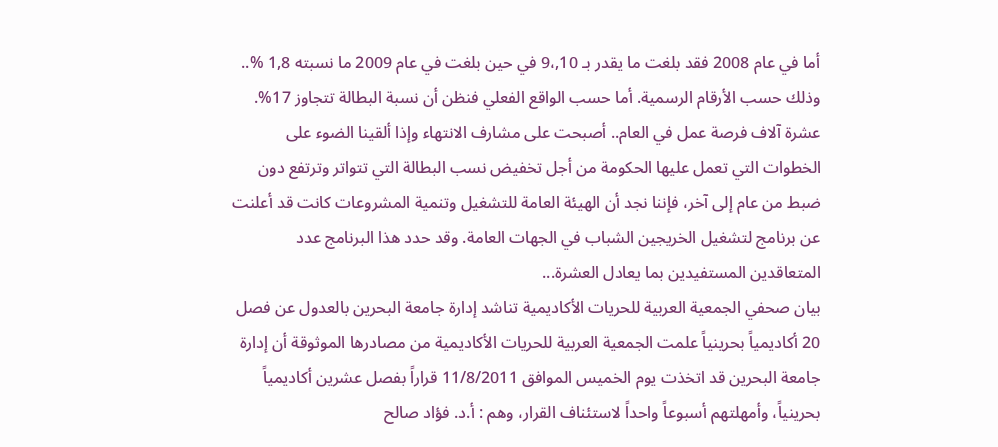أما في عام 2008 فقد بلغت ما يقدر بـ 10,،9 في حين بلغت في عام 2009 ما نسبته 1,8 %.. وذلك حسب الأرقام الرسمية. أما حسب الواقع الفعلي فنظن أن نسبة البطالة تتجاوز 17%. عشرة آلاف فرصة عمل في العام.. أصبحت على مشارف الانتهاء وإذا ألقينا الضوء على الخطوات التي تعمل عليها الحكومة من أجل تخفيض نسب البطالة التي تتواتر وترتفع دون ضبط من عام إلى آخر، فإننا نجد أن الهيئة العامة للتشغيل وتنمية المشروعات كانت قد أعلنت عن برنامج لتشغيل الخريجين الشباب في الجهات العامة. وقد حدد هذا البرنامج عدد المتعاقدين المستفيدين بما يعادل العشرة...
بيان صحفي الجمعية العربية للحريات الأكاديمية تناشد إدارة جامعة البحرين بالعدول عن فصل 20 أكاديمياً بحرينياً علمت الجمعية العربية للحريات الأكاديمية من مصادرها الموثوقة أن إدارة جامعة البحرين قد اتخذت يوم الخميس الموافق 11/8/2011 قراراً بفصل عشرين أكاديمياً بحرينياً، وأمهلتهم أسبوعاً واحداً لاستئناف القرار، وهم : أ.د. فؤاد صالح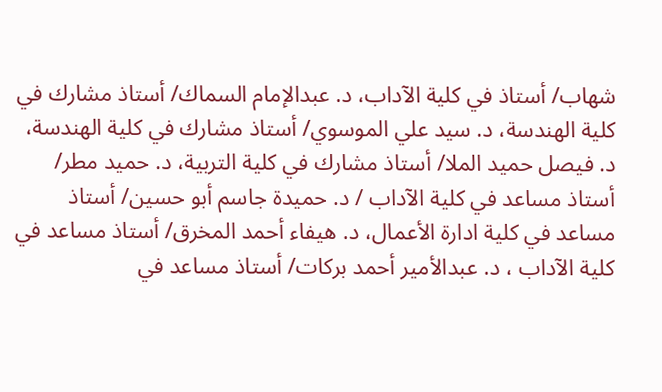شهاب/ أستاذ في كلية الآداب، د. عبدالإمام السماك/ أستاذ مشارك في كلية الهندسة، د. سيد علي الموسوي/ أستاذ مشارك في كلية الهندسة، د. فيصل حميد الملا/ أستاذ مشارك في كلية التربية، د. حميد مطر/ أستاذ مساعد في كلية الآداب / د. حميدة جاسم أبو حسين/ أستاذ مساعد في كلية ادارة الأعمال، د. هيفاء أحمد المخرق/ أستاذ مساعد في كلية الآداب ، د. عبدالأمير أحمد بركات/ أستاذ مساعد في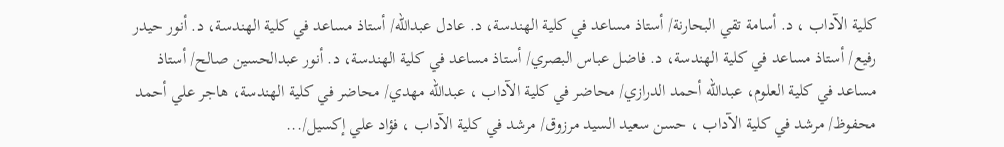كلية الآداب ، د. أسامة تقي البحارنة/ أستاذ مساعد في كلية الهندسة، د. عادل عبدالله/ أستاذ مساعد في كلية الهندسة، د. أنور حيدر رفيع/ أستاذ مساعد في كلية الهندسة، د. فاضل عباس البصري/ أستاذ مساعد في كلية الهندسة، د. أنور عبدالحسين صالح/ أستاذ مساعد في كلية العلوم، عبدالله أحمد الدرازي/ محاضر في كلية الآداب ، عبدالله مهدي/ محاضر في كلية الهندسة، هاجر علي أحمد محفوظ/ مرشد في كلية الآداب ، حسن سعيد السيد مرزوق/ مرشد في كلية الآداب ، فؤاد علي إكسيل/...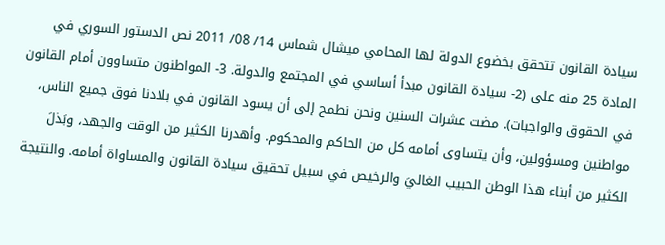سيادة القانون تتحقق بخضوع الدولة لها المحامي ميشال شماس 14/ 08/ 2011 نص الدستور السوري في المادة 25 منه على (2- سيادة القانون مبدأ أساسي في المجتمع والدولة. 3- المواطنون متساوون أمام القانون في الحقوق والواجبات). مضت عشرات السنين ونحن نطمح إلى أن يسود القانون في بلادنا فوق جميع الناس، مواطنين ومسؤولين، وأن يتساوى أمامه كل من الحاكم والمحكوم. وأهدرنا الكثير من الوقت والجهد، وبَذلَ الكثير من أبناء هذا الوطن الحبيب الغاليَ والرخيص في سبيل تحقيق سيادة القانون والمساواة أمامه. والنتيجة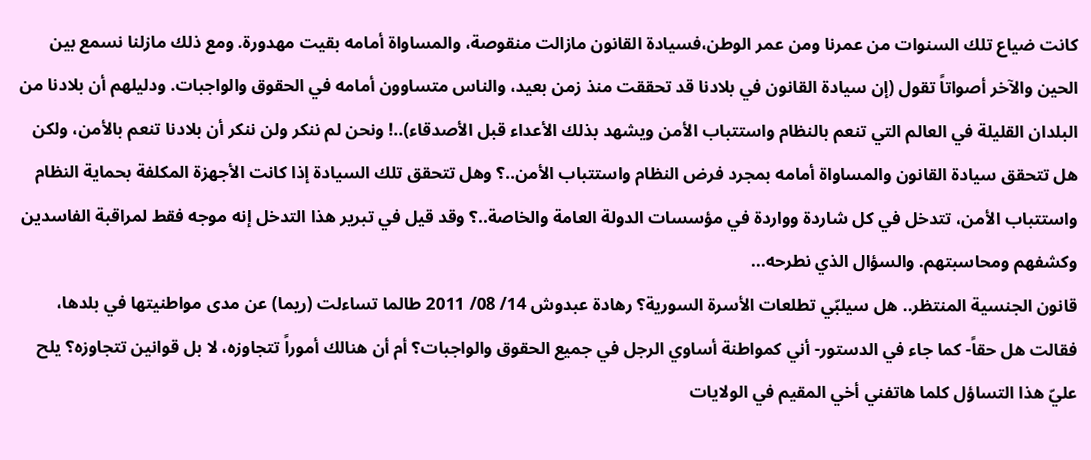كانت ضياع تلك السنوات من عمرنا ومن عمر الوطن،فسيادة القانون مازالت منقوصة، والمساواة أمامه بقيت مهدورة. ومع ذلك مازلنا نسمع بين الحين والآخر أصواتاً تقول (إن سيادة القانون في بلادنا قد تحققت منذ زمن بعيد، والناس متساوون أمامه في الحقوق والواجبات. ودليلهم أن بلادنا من البلدان القليلة في العالم التي تنعم بالنظام واستتباب الأمن ويشهد بذلك الأعداء قبل الأصدقاء)..! ونحن لم ننكر ولن ننكر أن بلادنا تنعم بالأمن، ولكن هل تتحقق سيادة القانون والمساواة أمامه بمجرد فرض النظام واستتباب الأمن..؟ وهل تتحقق تلك السيادة إذا كانت الأجهزة المكلفة بحماية النظام واستتباب الأمن، تتدخل في كل شاردة وواردة في مؤسسات الدولة العامة والخاصة..؟ وقد قيل في تبرير هذا التدخل إنه موجه فقط لمراقبة الفاسدين وكشفهم ومحاسبتهم. والسؤال الذي نطرحه...
قانون الجنسية المنتظر.. هل سيلبّي تطلعات الأسرة السورية؟ رهادة عبدوش 14/ 08/ 2011 طالما تساءلت (ريما) عن مدى مواطنيتها في بلدها، فقالت هل حقاً- كما جاء في الدستور- أني كمواطنة أساوي الرجل في جميع الحقوق والواجبات؟ أم أن هنالك أموراً تتجاوزه، لا بل قوانين تتجاوزه؟ يلح عليّ هذا التساؤل كلما هاتفني أخي المقيم في الولايات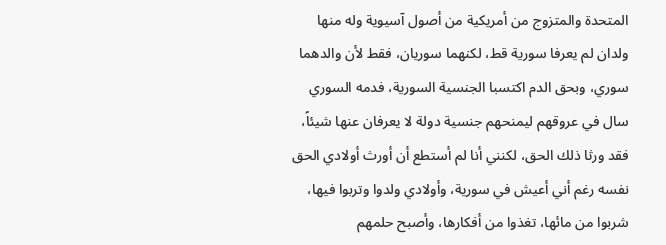المتحدة والمتزوج من أمريكية من أصول آسيوية وله منها ولدان لم يعرفا سورية قط، لكنهما سوريان، فقط لأن والدهما سوري، وبحق الدم اكتسبا الجنسية السورية، فدمه السوري سال في عروقهم ليمنحهم جنسية دولة لا يعرفان عنها شيئاً، فقد ورثا ذلك الحق، لكنني أنا لم أستطع أن أورث أولادي الحق نفسه رغم أني أعيش في سورية، وأولادي ولدوا وتربوا فيها، شربوا من مائها، تغذوا من أفكارها، وأصبح حلمهم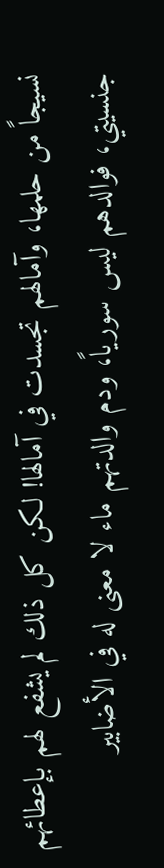نسيجاً من حلمها، وآمالهم تجسدت في آمالها! لكن كل ذلك لم يشفع لهم بإعطائهم جنسيتي، فوالدهم ليس سورياً، ودم والدتهم ماء لا معنى له في الأضابير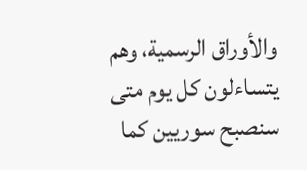والأوراق الرسمية، وهم يتساءلون كل يوم متى سنصبح سوريين كما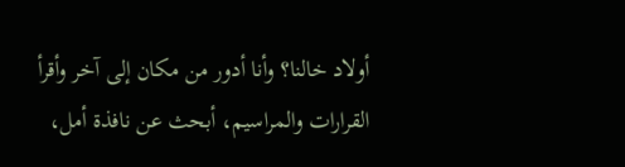أولاد خالنا؟ وأنا أدور من مكان إلى آخر وأقرأ القرارات والمراسيم، أبحث عن نافذة أمل،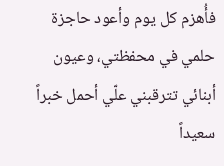فأُهزم كل يوم وأعود حاجزة حلمي في محفظتي، وعيون أبنائي تترقبني علّي أحمل خبراً سعيداً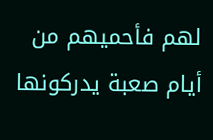لهم فأحميهم من أيام صعبة يدركونها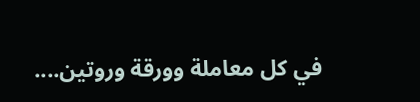في كل معاملة وورقة وروتين....